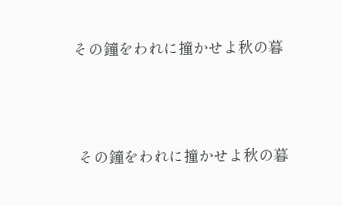その鐘をわれに撞かせよ秋の暮



 その鐘をわれに撞かせよ秋の暮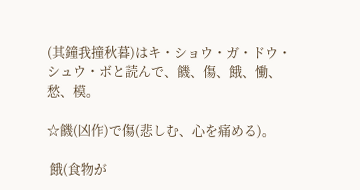(其鐘我撞秋暮)はキ・ショウ・ガ・ドウ・シュウ・ボと読んで、饑、傷、餓、慟、愁、模。

☆饑(凶作)で傷(悲しむ、心を痛める)。

 餓(食物が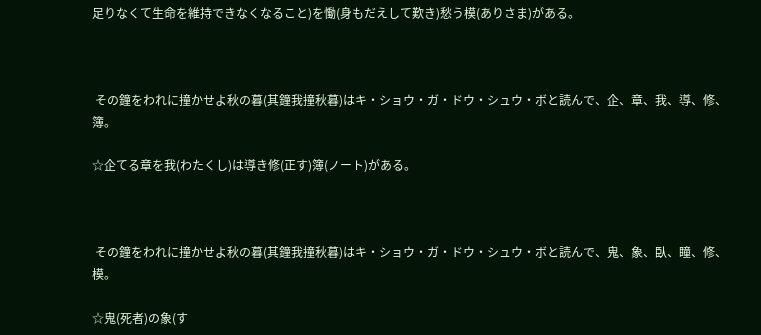足りなくて生命を維持できなくなること)を慟(身もだえして歎き)愁う模(ありさま)がある。



 その鐘をわれに撞かせよ秋の暮(其鐘我撞秋暮)はキ・ショウ・ガ・ドウ・シュウ・ボと読んで、企、章、我、導、修、簿。

☆企てる章を我(わたくし)は導き修(正す)簿(ノート)がある。



 その鐘をわれに撞かせよ秋の暮(其鐘我撞秋暮)はキ・ショウ・ガ・ドウ・シュウ・ボと読んで、鬼、象、臥、瞳、修、模。

☆鬼(死者)の象(す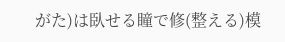がた)は臥せる瞳で修(整える)模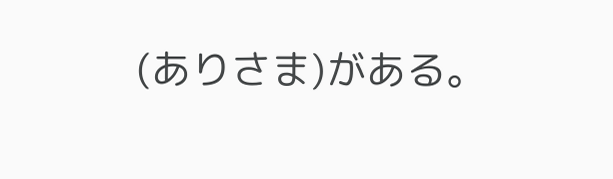(ありさま)がある。